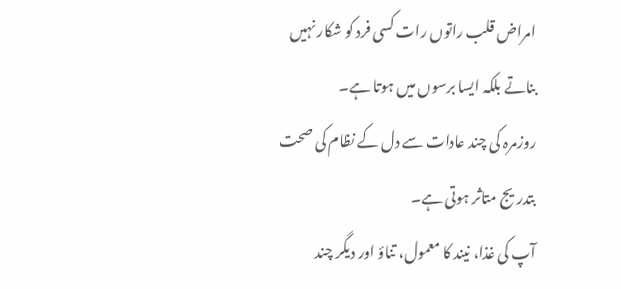امراض قلب راتوں رات کسی فرد کو شکار نہیں بناتے بلکہ ایسا برسوں میں ہوتا ہے۔
روزمرہ کی چند عادات سے دل کے نظام کی صحت بتدریج متاثر ہوتی ہے۔
آپ کی غذا، نیند کا معمول، تناؤ اور دیگر چند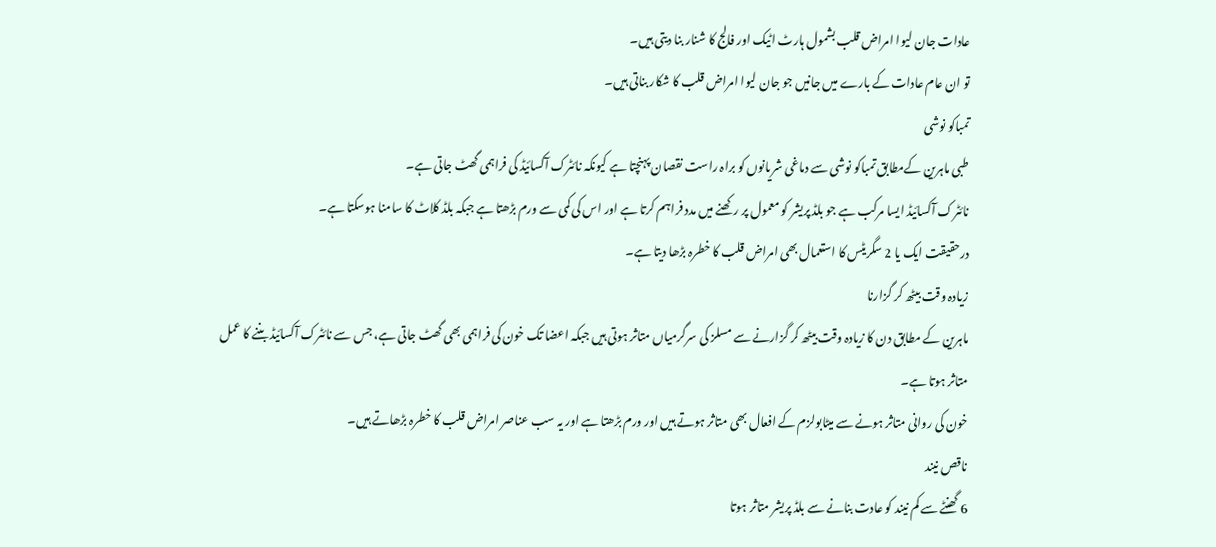عادات جان لیوا امراض قلب بشمول ہارٹ اٹیک اور فالج کا شنار بنا دیتی ہیں۔
تو ان عام عادات کے بارے میں جانیں جو جان لیوا امراض قلب کا شکار بناتی ہیں۔
تمباکو نوشی
طبی ماہرین کےمطابق تمباکو نوشی سے دماغی شریانوں کو براہ راست نقصان پہنچتا ہے کیونکہ نائٹرک آکسائیڈ کی فراہمی گھٹ جاتی ہے۔
نائٹرک آکسائیڈ ایسا مرکب ہے جو بلڈ پریشر کو معمول پر رکھنے میں مدد فراہم کرتا ہے اور اس کی کمی سے ورم بڑھتا ہے جبکہ بلڈ کلاٹ کا سامنا ہوسکتا ہے۔
درحقیقت ایک یا 2 سگریٹس کا استعمال بھی امراض قلب کا خطرہ بڑھا دیتا ہے۔
زیادہ وقت بیٹھ کر گزارنا
ماہرین کے مطابق دن کا زیادہ وقت بیٹھ کر گزارنے سے مسلز کی سرگرمیاں متاثر ہوتی ہیں جبکہ اعضا تک خون کی فراہمی بھی گھٹ جاتی ہے، جس سے نائٹرک آکسائیڈ بننے کا عمل متاثر ہوتا ہے۔
خون کی روانی متاثر ہونے سے میٹابولزم کے افعال بھی متاثر ہوتے ہیں اور ورم بڑھتا ہے اور یہ سب عناصر امراض قلب کا خطرہ بڑھاتے ہیں۔
ناقص نیند
6 گھنٹے سے کم نیند کو عادت بنانے سے بلڈ پریشر متاثر ہوتا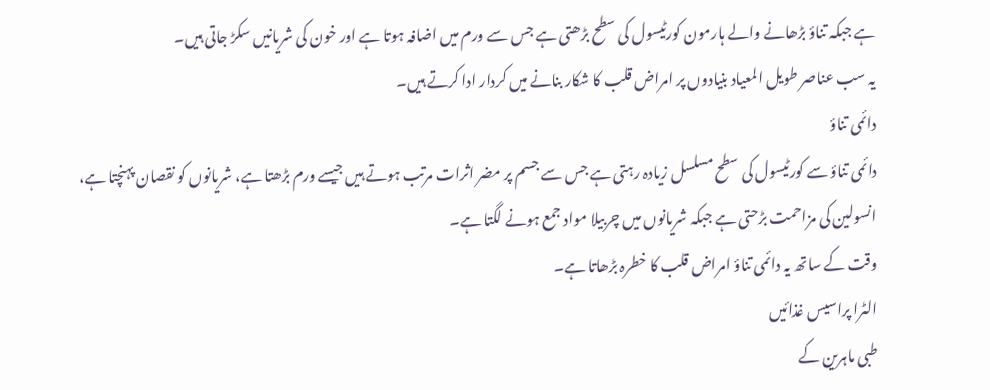ہے جبکہ تناؤ بڑھانے والے ہارمون کورٹیسول کی سطح بڑھتی ہے جس سے ورم میں اضافہ ہوتا ہے اور خون کی شریانیں سکڑ جاتی ہیں۔
یہ سب عناصر طویل المعیاد بنیادوں پر امراض قلب کا شکار بنانے میں کردار ادا کرتے ہیں۔
دائمی تناؤ
دائمی تناؤ سے کورٹیسول کی سطح مسلسل زیادہ رہتی ہے جس سے جسم پر مضر اثرات مرتب ہوتے ہیں جیسے ورم بڑھتا ہے، شریانوں کو نقصان پہنچتا ہے، انسولین کی مزاحمت بڑحتی ہے جبکہ شریانوں میں چربیلا مواد جمع ہونے لگتا ہے۔
وقت کے ساتھ یہ دائمی تناؤ امراض قلب کا خطرہ بڑھاتا ہے۔
الٹرا پراسیس غذائیں
طبی ماہرین کے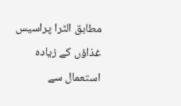مطابق الٹرا پراسیس غذاؤں کے زیادہ استعمال سے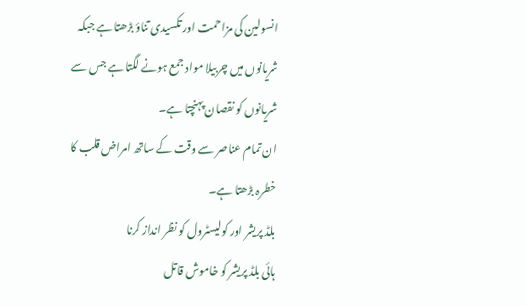انسولین کی مزاحمت اور تکسیدی تناؤ بڑھتا ہے جبکہ شریانوں میں چربیلا مواد جمع ہونے لگتا ہے جس سے شریانوں کو نقصان پہنچتا ہے۔
ان تمام عناصر سے وقت کے ساتھ امراض قلب کا خطرہ بڑھتا ہے۔
بلڈ پریشر اور کولیسٹرول کو نظر انداز کرنا
ہائی بلڈ پریشر کو خاموش قاتل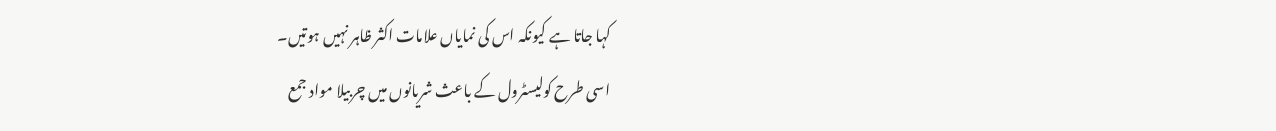کہا جاتا ہے کیونکہ اس کی نمایاں علامات اکثر ظاہر نہیں ہوتیں۔
اسی طرح کولیسٹرول کے باعث شریانوں میں چربیلا مواد جمع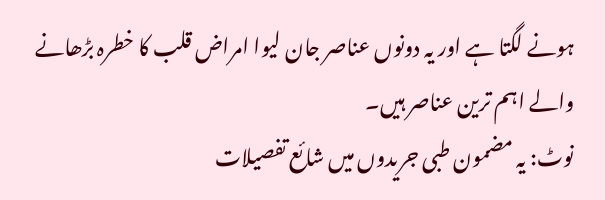ہونے لگتا ہے اور یہ دونوں عناصر جان لیوا امراض قلب کا خطرہ بڑھانے والے اہم ترین عناصر ہیں۔
نوٹ: یہ مضمون طبی جریدوں میں شائع تفصیلات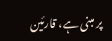پر مبنی ہے، قارئین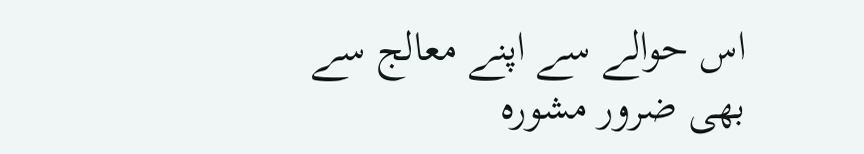اس حوالے سے اپنے معالج سے بھی ضرور مشورہ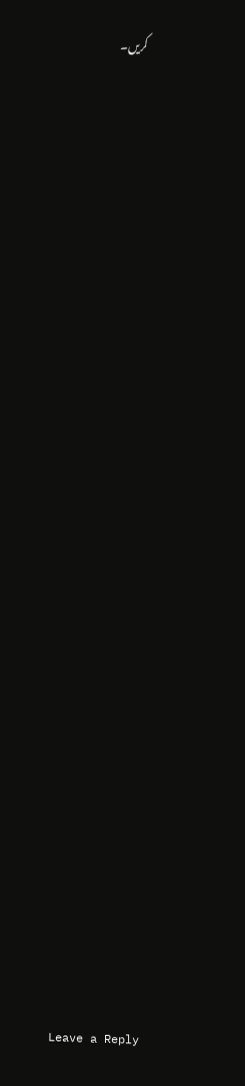کریں۔


























Leave a Reply